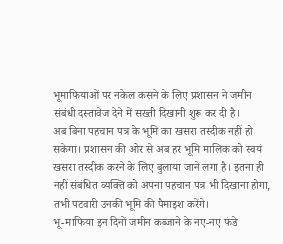भूमाफियाओं पर नकेल कसने के लिए प्रशासन ने जमीन संबंधी दस्तावेज देने में सख्ती दिखानी शुरू कर दी है।
अब बिना पहचान पत्र के भूमि का खसरा तस्दीक नहीं हो सकेगा। प्रशासन की ओर से अब हर भूमि मालिक को स्वयं खसरा तस्दीक करने के लिए बुलाया जाने लगा है। इतना ही नहीं संबंधित व्यक्ति को अपना पहचान पत्र भी दिखाना होगा, तभी पटवारी उनकी भूमि की पैमाइश करेंगे।
भू-माफिया इन दिनों जमीन कब्जाने के नए-नए फंडे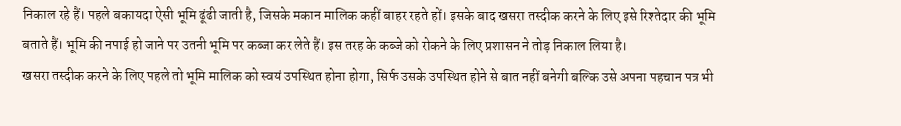निकाल रहे हैं। पहले बकायदा ऐसी भूमि ढूंढी जाती है, जिसके मकान मालिक कहीं बाहर रहते हों। इसके बाद खसरा तस्दीक करने के लिए इसे रिश्तेदार की भूमि बताते हैं। भूमि की नपाई हो जाने पर उतनी भूमि पर कब्जा कर लेते हैं। इस तरह के कब्जे को रोकने के लिए प्रशासन ने तोड़ निकाल लिया है।
खसरा तस्दीक करने के लिए पहले तो भूमि मालिक को स्वयं उपस्थित होना होगा, सिर्फ उसके उपस्थित होने से बात नहीं बनेगी बल्कि उसे अपना पहचान पत्र भी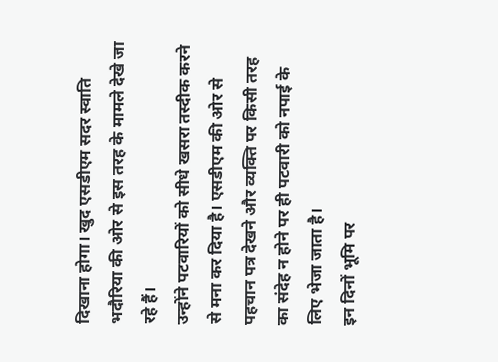दिखाना होगा। खुद एसडीएम सदर स्वाति भदौरिया की ओर से इस तरह के मामले देखे जा रहे हैं।
उन्होंने पटवारियों को सीधे खसरा तस्दीक करने से मना कर दिया है। एसडीएम की ओर से पहचान पत्र देखने और व्यक्ति पर किसी तरह का संदेह न होने पर ही पटवारी को नपाई के लिए भेजा जाता है।
इन दिनों भूमि पर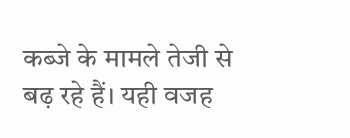कब्जे के मामले तेजी से बढ़ रहे हैं। यही वजह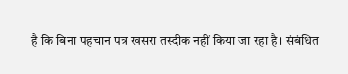है कि बिना पहचान पत्र खसरा तस्दीक नहीं किया जा रहा है। संबंधित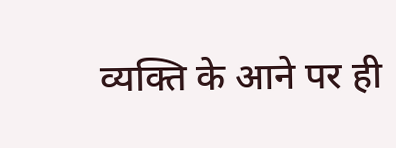व्यक्ति के आने पर ही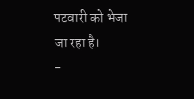पटवारी को भेजा जा रहा है।
-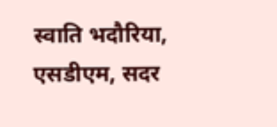स्वाति भदौरिया, एसडीएम, सदर